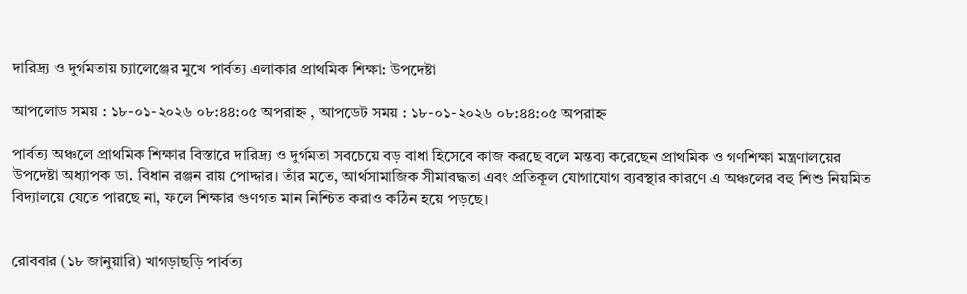দারিদ্র্য ও দুর্গমতায় চ্যালেঞ্জের মুখে পার্বত্য এলাকার প্রাথমিক শিক্ষা: উপদেষ্টা

আপলোড সময় : ১৮-০১-২০২৬ ০৮:৪৪:০৫ অপরাহ্ন , আপডেট সময় : ১৮-০১-২০২৬ ০৮:৪৪:০৫ অপরাহ্ন

পার্বত্য অঞ্চলে প্রাথমিক শিক্ষার বিস্তারে দারিদ্র্য ও দুর্গমতা সবচেয়ে বড় বাধা হিসেবে কাজ করছে বলে মন্তব্য করেছেন প্রাথমিক ও গণশিক্ষা মন্ত্রণালয়ের উপদেষ্টা অধ্যাপক ডা. বিধান রঞ্জন রায় পোদ্দার। তাঁর মতে, আর্থসামাজিক সীমাবদ্ধতা এবং প্রতিকূল যোগাযোগ ব্যবস্থার কারণে এ অঞ্চলের বহু শিশু নিয়মিত বিদ্যালয়ে যেতে পারছে না, ফলে শিক্ষার গুণগত মান নিশ্চিত করাও কঠিন হয়ে পড়ছে।


রোববার (১৮ জানুয়ারি) খাগড়াছড়ি পার্বত্য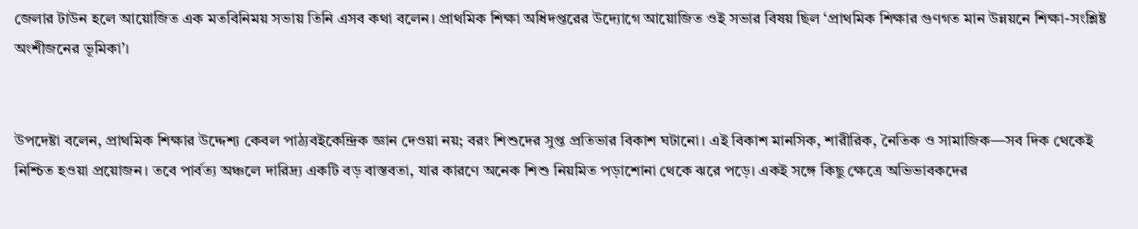জেলার টাউন হলে আয়োজিত এক মতবিনিময় সভায় তিনি এসব কথা বলেন। প্রাথমিক শিক্ষা অধিদপ্তরের উদ্যোগে আয়োজিত ওই সভার বিষয় ছিল ‘প্রাথমিক শিক্ষার গুণগত মান উন্নয়নে শিক্ষা-সংশ্লিষ্ট অংশীজনের ভূমিকা’।


উপদেষ্টা বলেন, প্রাথমিক শিক্ষার উদ্দেশ্য কেবল পাঠ্যবইকেন্দ্রিক জ্ঞান দেওয়া নয়; বরং শিশুদের সুপ্ত প্রতিভার বিকাশ ঘটানো। এই বিকাশ মানসিক, শারীরিক, নৈতিক ও সামাজিক—সব দিক থেকেই নিশ্চিত হওয়া প্রয়োজন। তবে পার্বত্য অঞ্চলে দারিদ্র্য একটি বড় বাস্তবতা, যার কারণে অনেক শিশু নিয়মিত পড়াশোনা থেকে ঝরে পড়ে। একই সঙ্গে কিছু ক্ষেত্রে অভিভাবকদের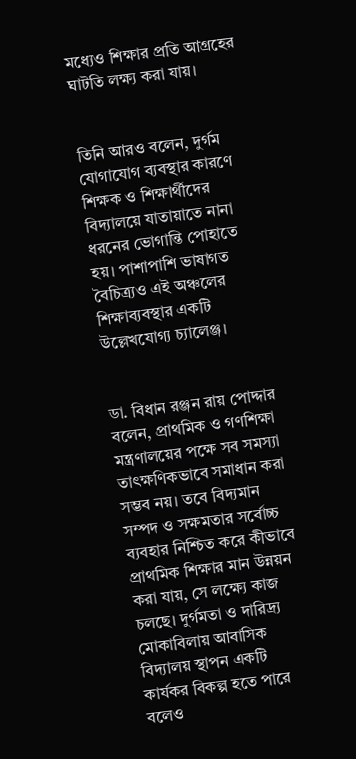মধ্যেও শিক্ষার প্রতি আগ্রহের ঘাটতি লক্ষ্য করা যায়।


তিনি আরও বলেন, দুর্গম যোগাযোগ ব্যবস্থার কারণে শিক্ষক ও শিক্ষার্থীদের বিদ্যালয়ে যাতায়াতে নানা ধরনের ভোগান্তি পোহাতে হয়। পাশাপাশি ভাষাগত বৈচিত্র্যও এই অঞ্চলের শিক্ষাব্যবস্থার একটি উল্লেখযোগ্য চ্যালেঞ্জ।


ডা. বিধান রঞ্জন রায় পোদ্দার বলেন, প্রাথমিক ও গণশিক্ষা মন্ত্রণালয়ের পক্ষে সব সমস্যা তাৎক্ষণিকভাবে সমাধান করা সম্ভব নয়। তবে বিদ্যমান সম্পদ ও সক্ষমতার সর্বোচ্চ ব্যবহার নিশ্চিত করে কীভাবে প্রাথমিক শিক্ষার মান উন্নয়ন করা যায়, সে লক্ষ্যে কাজ চলছে। দুর্গমতা ও দারিদ্র্য মোকাবিলায় আবাসিক বিদ্যালয় স্থাপন একটি কার্যকর বিকল্প হতে পারে বলেও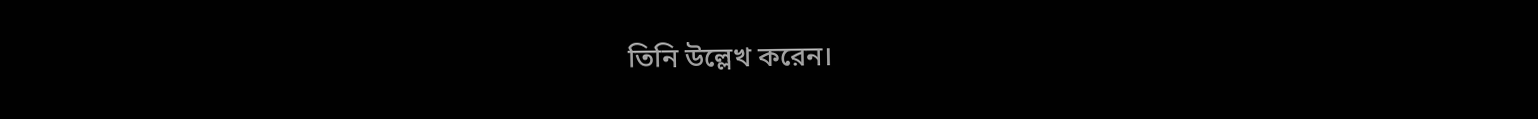তিনি উল্লেখ করেন।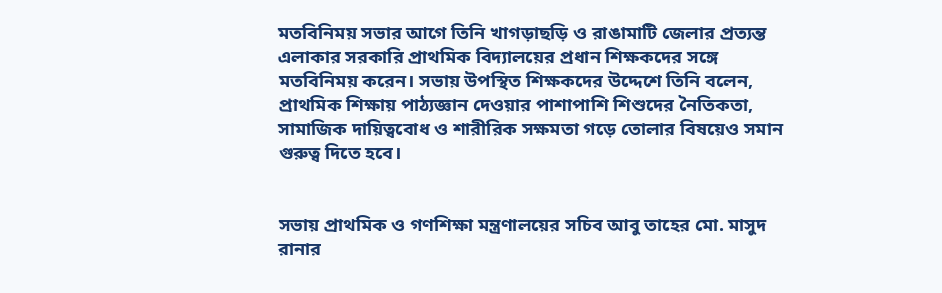মতবিনিময় সভার আগে তিনি খাগড়াছড়ি ও রাঙামাটি জেলার প্রত্যন্ত এলাকার সরকারি প্রাথমিক বিদ্যালয়ের প্রধান শিক্ষকদের সঙ্গে মতবিনিময় করেন। সভায় উপস্থিত শিক্ষকদের উদ্দেশে তিনি বলেন, প্রাথমিক শিক্ষায় পাঠ্যজ্ঞান দেওয়ার পাশাপাশি শিশুদের নৈতিকতা, সামাজিক দায়িত্ববোধ ও শারীরিক সক্ষমতা গড়ে তোলার বিষয়েও সমান গুরুত্ব দিতে হবে।


সভায় প্রাথমিক ও গণশিক্ষা মন্ত্রণালয়ের সচিব আবু তাহের মো. মাসুদ রানার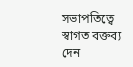সভাপতিত্বে স্বাগত বক্তব্য দেন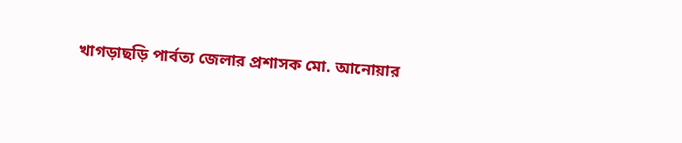খাগড়াছড়ি পার্বত্য জেলার প্রশাসক মো. আনোয়ার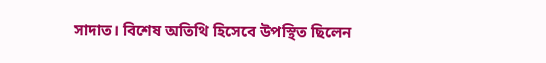সাদাত। বিশেষ অতিথি হিসেবে উপস্থিত ছিলেন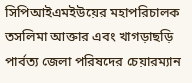সিপিআইএমইউয়ের মহাপরিচালক তসলিমা আক্তার এবং খাগড়াছড়ি পার্বত্য জেলা পরিষদের চেয়ারম্যান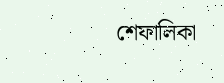শেফালিকা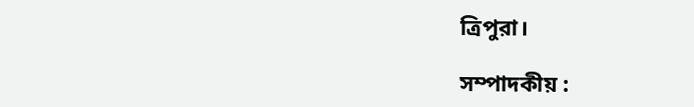ত্রিপুরা।

সম্পাদকীয় :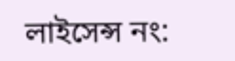লাইসেন্স নং: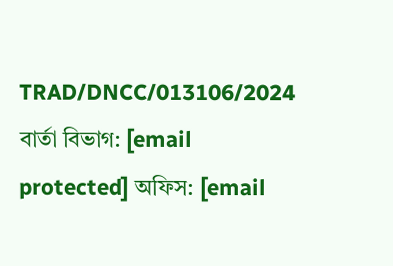TRAD/DNCC/013106/2024 বার্তা বিভাগ: [email protected] অফিস: [email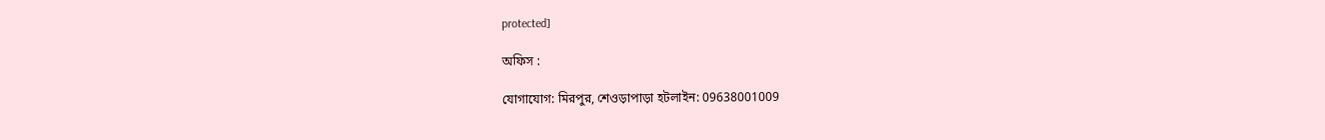protected]

অফিস :

যোগাযোগ: মিরপুর, শেওড়াপাড়া হটলাইন: 09638001009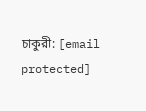চাকুরী: [email protected]